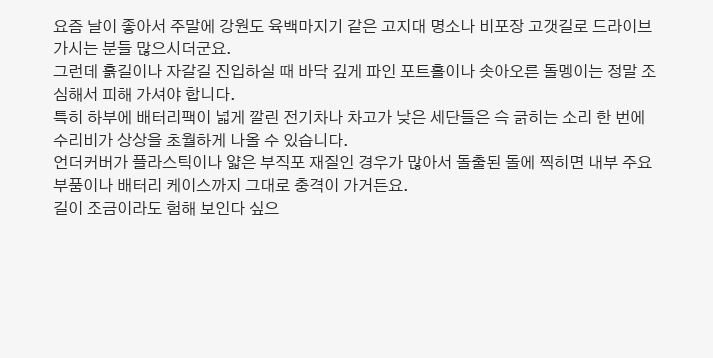요즘 날이 좋아서 주말에 강원도 육백마지기 같은 고지대 명소나 비포장 고갯길로 드라이브 가시는 분들 많으시더군요.
그런데 흙길이나 자갈길 진입하실 때 바닥 깊게 파인 포트홀이나 솟아오른 돌멩이는 정말 조심해서 피해 가셔야 합니다.
특히 하부에 배터리팩이 넓게 깔린 전기차나 차고가 낮은 세단들은 슥 긁히는 소리 한 번에 수리비가 상상을 초월하게 나올 수 있습니다.
언더커버가 플라스틱이나 얇은 부직포 재질인 경우가 많아서 돌출된 돌에 찍히면 내부 주요 부품이나 배터리 케이스까지 그대로 충격이 가거든요.
길이 조금이라도 험해 보인다 싶으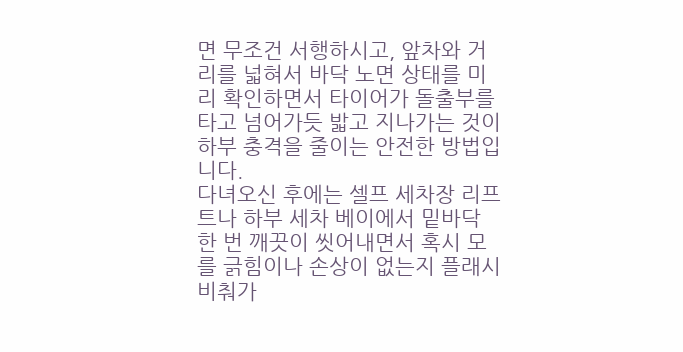면 무조건 서행하시고, 앞차와 거리를 넓혀서 바닥 노면 상태를 미리 확인하면서 타이어가 돌출부를 타고 넘어가듯 밟고 지나가는 것이 하부 충격을 줄이는 안전한 방법입니다.
다녀오신 후에는 셀프 세차장 리프트나 하부 세차 베이에서 밑바닥 한 번 깨끗이 씻어내면서 혹시 모를 긁힘이나 손상이 없는지 플래시 비춰가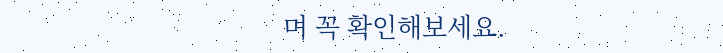며 꼭 확인해보세요.